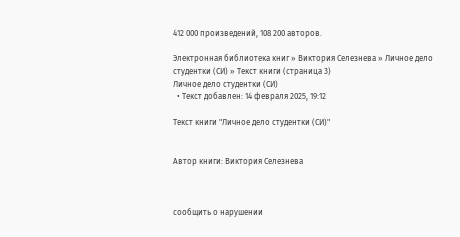412 000 произведений, 108 200 авторов.

Электронная библиотека книг » Виктория Селезнева » Личное дело студентки (СИ) » Текст книги (страница 3)
Личное дело студентки (СИ)
  • Текст добавлен: 14 февраля 2025, 19:12

Текст книги "Личное дело студентки (СИ)"


Автор книги: Виктория Селезнева



сообщить о нарушении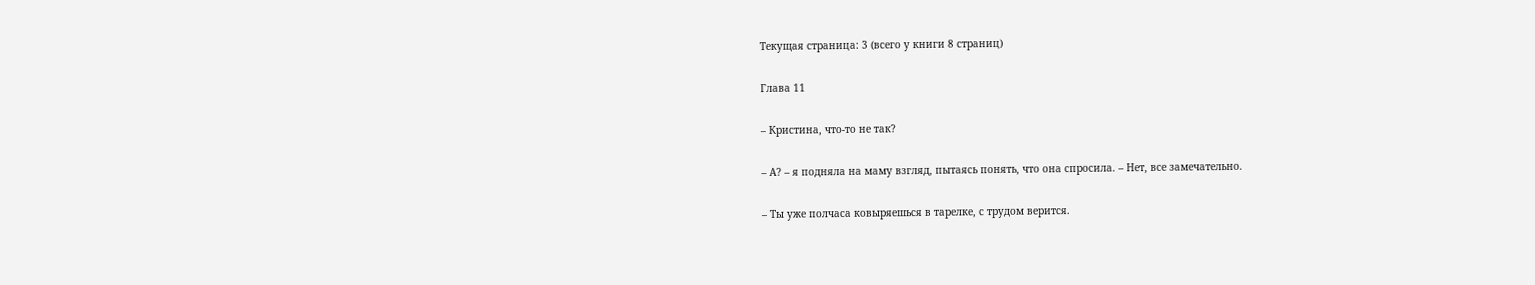Текущая страница: 3 (всего у книги 8 страниц)

Глава 11

– Кристина, что-то не так?

– А? – я подняла на маму взгляд, пытаясь понять, что она спросила. – Нет, все замечательно.

– Ты уже полчаса ковыряешься в тарелке, с трудом верится.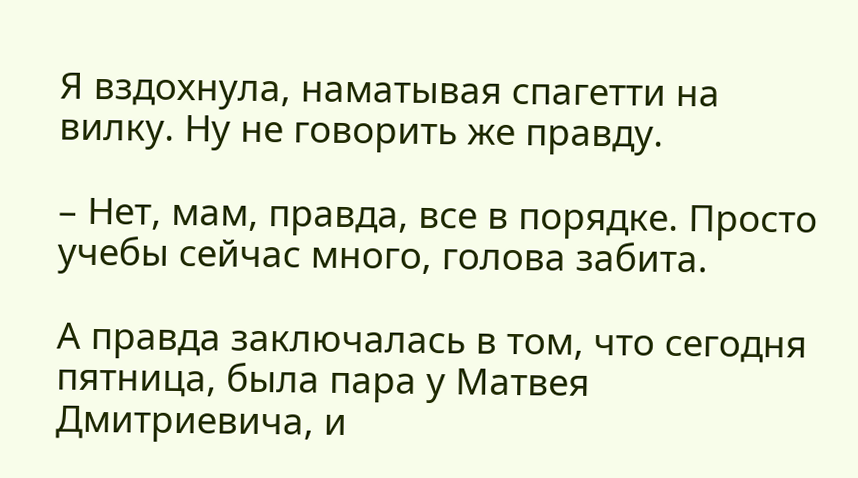Я вздохнула, наматывая спагетти на вилку. Ну не говорить же правду.

– Нет, мам, правда, все в порядке. Просто учебы сейчас много, голова забита.

А правда заключалась в том, что сегодня пятница, была пара у Матвея Дмитриевича, и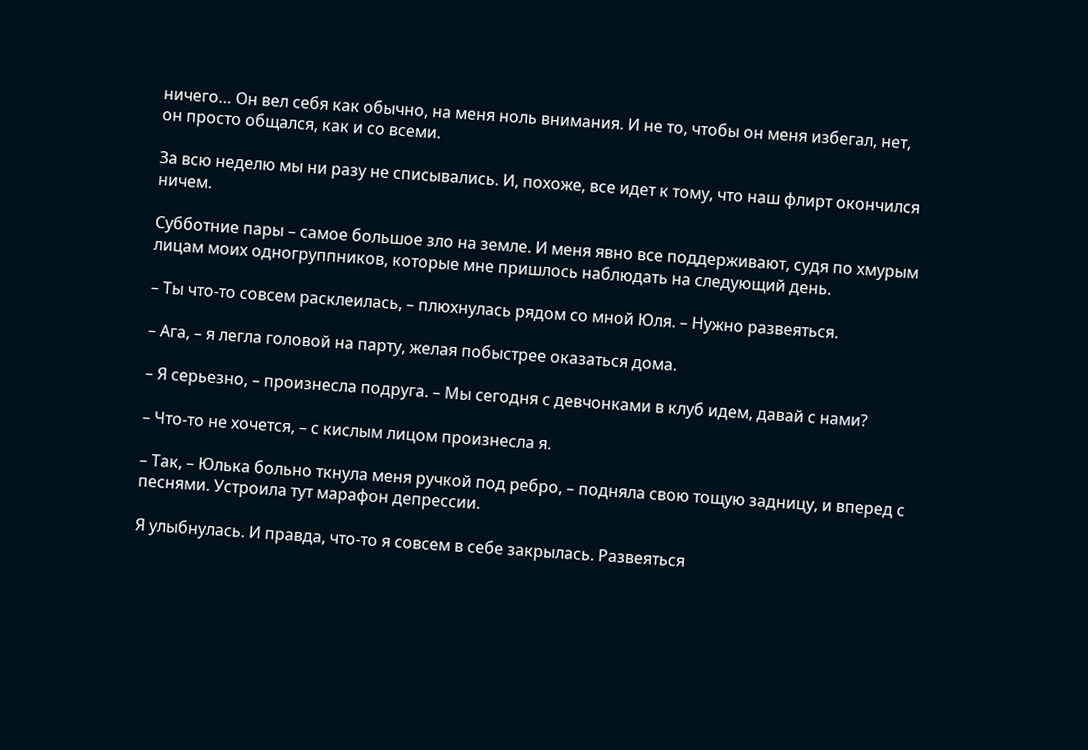ничего… Он вел себя как обычно, на меня ноль внимания. И не то, чтобы он меня избегал, нет, он просто общался, как и со всеми.

За всю неделю мы ни разу не списывались. И, похоже, все идет к тому, что наш флирт окончился ничем.

Субботние пары – самое большое зло на земле. И меня явно все поддерживают, судя по хмурым лицам моих одногруппников, которые мне пришлось наблюдать на следующий день.

– Ты что-то совсем расклеилась, – плюхнулась рядом со мной Юля. – Нужно развеяться.

– Ага, – я легла головой на парту, желая побыстрее оказаться дома.

– Я серьезно, – произнесла подруга. – Мы сегодня с девчонками в клуб идем, давай с нами?

– Что-то не хочется, – с кислым лицом произнесла я.

– Так, – Юлька больно ткнула меня ручкой под ребро, – подняла свою тощую задницу, и вперед с песнями. Устроила тут марафон депрессии.

Я улыбнулась. И правда, что-то я совсем в себе закрылась. Развеяться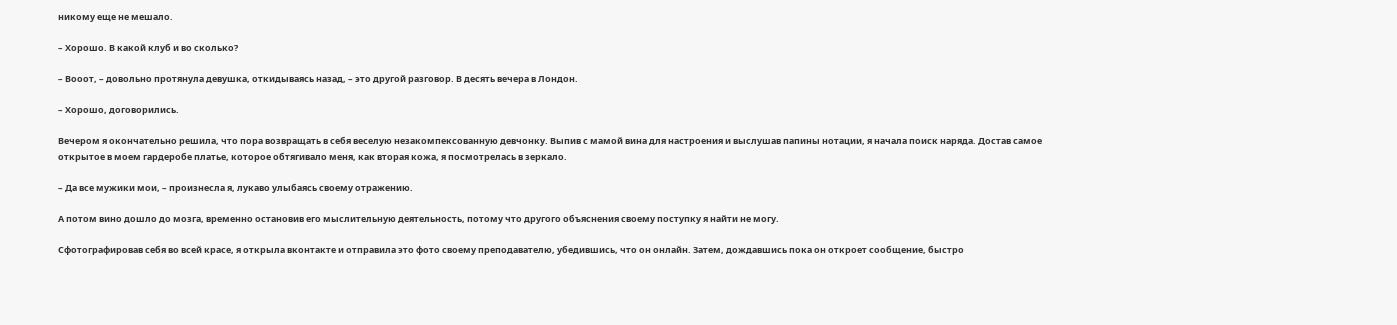никому еще не мешало.

– Хорошо. В какой клуб и во сколько?

– Вооот, – довольно протянула девушка, откидываясь назад, – это другой разговор. В десять вечера в Лондон.

– Хорошо, договорились.

Вечером я окончательно решила, что пора возвращать в себя веселую незакомпексованную девчонку. Выпив с мамой вина для настроения и выслушав папины нотации, я начала поиск наряда. Достав самое открытое в моем гардеробе платье, которое обтягивало меня, как вторая кожа, я посмотрелась в зеркало.

– Да все мужики мои, – произнесла я, лукаво улыбаясь своему отражению.

А потом вино дошло до мозга, временно остановив его мыслительную деятельность, потому что другого объяснения своему поступку я найти не могу.

Сфотографировав себя во всей красе, я открыла вконтакте и отправила это фото своему преподавателю, убедившись, что он онлайн. Затем, дождавшись пока он откроет сообщение, быстро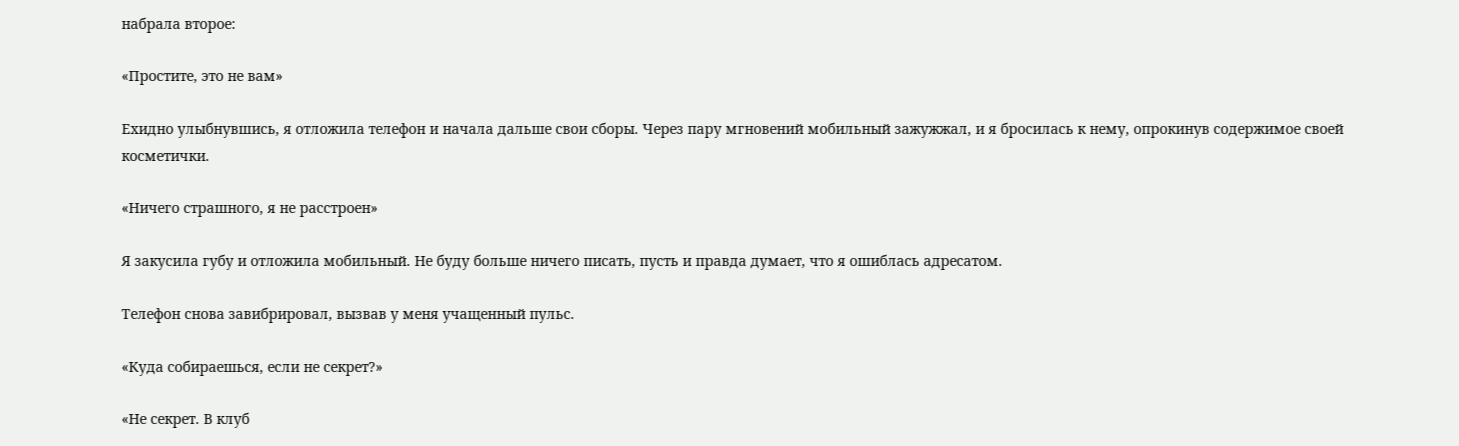набрала второе:

«Простите, это не вам»

Ехидно улыбнувшись, я отложила телефон и начала дальше свои сборы. Через пару мгновений мобильный зажужжал, и я бросилась к нему, опрокинув содержимое своей косметички.

«Ничего страшного, я не расстроен»

Я закусила губу и отложила мобильный. Не буду больше ничего писать, пусть и правда думает, что я ошиблась адресатом.

Телефон снова завибрировал, вызвав у меня учащенный пульс.

«Куда собираешься, если не секрет?»

«Не секрет. В клуб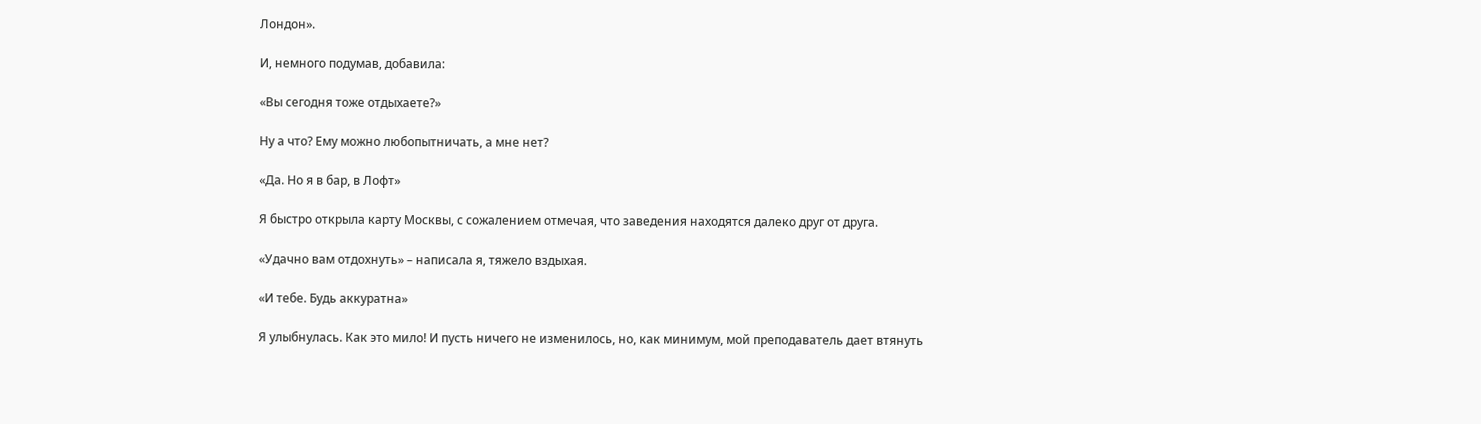Лондон».

И, немного подумав, добавила:

«Вы сегодня тоже отдыхаете?»

Ну а что? Ему можно любопытничать, а мне нет?

«Да. Но я в бар, в Лофт»

Я быстро открыла карту Москвы, с сожалением отмечая, что заведения находятся далеко друг от друга.

«Удачно вам отдохнуть» – написала я, тяжело вздыхая.

«И тебе. Будь аккуратна»

Я улыбнулась. Как это мило! И пусть ничего не изменилось, но, как минимум, мой преподаватель дает втянуть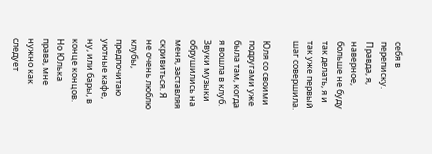себя в переписку. Правда, я, наверное, больше не буду так делать, я и так уже первый шаг совершила.

Юля со своими подругами уже была там, когда я вошла в клуб. Звуки музыки обрушились на меня, заставляя скривиться. Я не очень люблю клубы, предпочитаю уютные кафе, ну, или бары, в конце концов. Но Юлька права, мне нужно как следует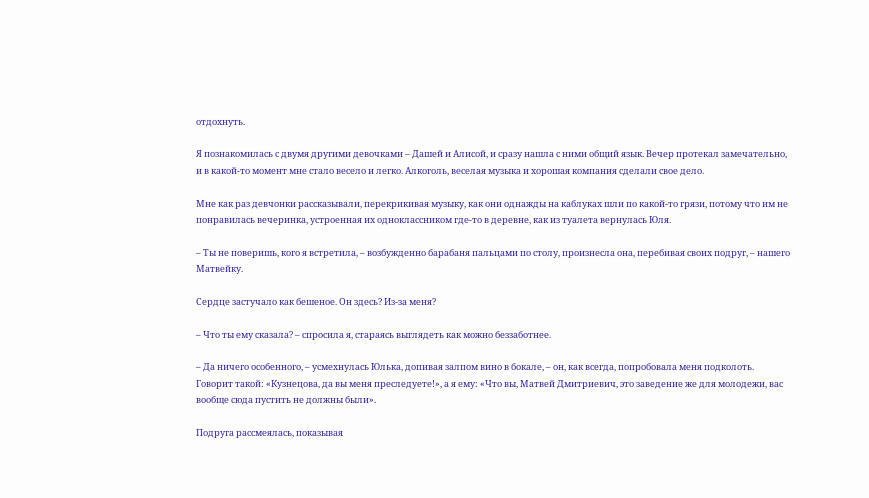отдохнуть.

Я познакомилась с двумя другими девочками – Дашей и Алисой, и сразу нашла с ними общий язык. Вечер протекал замечательно, и в какой-то момент мне стало весело и легко. Алкоголь, веселая музыка и хорошая компания сделали свое дело.

Мне как раз девчонки рассказывали, перекрикивая музыку, как они однажды на каблуках шли по какой-то грязи, потому что им не понравилась вечеринка, устроенная их одноклассником где-то в деревне, как из туалета вернулась Юля.

– Ты не поверишь, кого я встретила, – возбужденно барабаня пальцами по столу, произнесла она, перебивая своих подруг, – нашего Матвейку.

Сердце застучало как бешеное. Он здесь? Из-за меня?

– Что ты ему сказала? – спросила я, стараясь выглядеть как можно беззаботнее.

– Да ничего особенного, – усмехнулась Юлька, допивая залпом вино в бокале, – он, как всегда, попробовала меня подколоть. Говорит такой: «Кузнецова, да вы меня преследуете!», а я ему: «Что вы, Матвей Дмитриевич, это заведение же для молодежи, вас вообще сюда пустить не должны были».

Подруга рассмеялась, показывая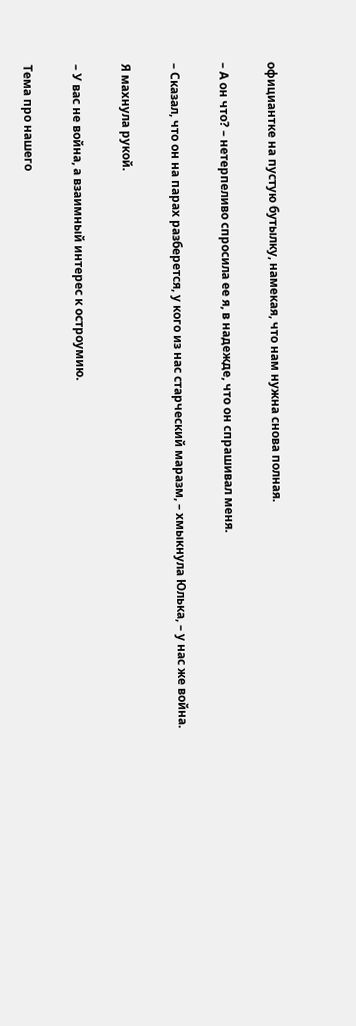официантке на пустую бутылку, намекая, что нам нужна снова полная.

– А он что? – нетерпеливо спросила ее я, в надежде, что он спрашивал меня.

– Сказал, что он на парах разберется, у кого из нас старческий маразм, – хмыкнула Юлька, – у нас же война.

Я махнула рукой.

– У вас не война, а взаимный интерес к остроумию.

Тема про нашего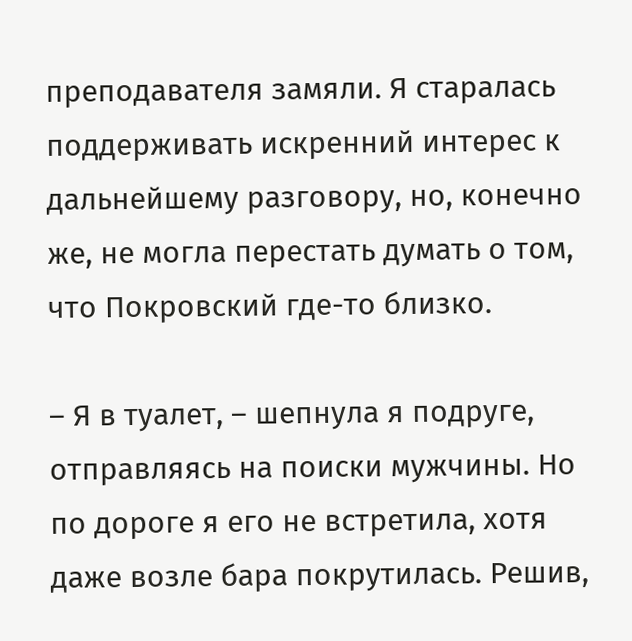преподавателя замяли. Я старалась поддерживать искренний интерес к дальнейшему разговору, но, конечно же, не могла перестать думать о том, что Покровский где-то близко.

– Я в туалет, – шепнула я подруге, отправляясь на поиски мужчины. Но по дороге я его не встретила, хотя даже возле бара покрутилась. Решив,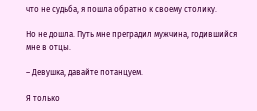что не судьба, я пошла обратно к своему столику.

Но не дошла. Путь мне преградил мужчина, годившийся мне в отцы.

– Девушка, давайте потанцуем.

Я только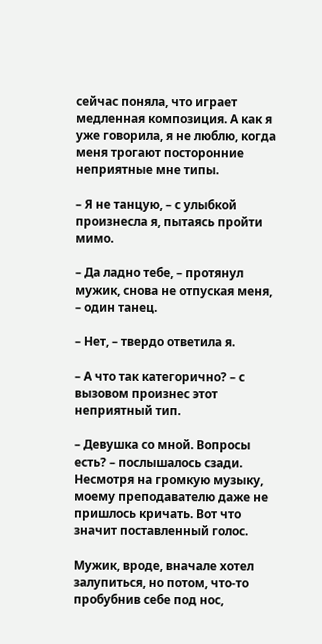сейчас поняла, что играет медленная композиция. А как я уже говорила, я не люблю, когда меня трогают посторонние неприятные мне типы.

– Я не танцую, – с улыбкой произнесла я, пытаясь пройти мимо.

– Да ладно тебе, – протянул мужик, снова не отпуская меня, – один танец.

– Нет, – твердо ответила я.

– А что так категорично? – с вызовом произнес этот неприятный тип.

– Девушка со мной. Вопросы есть? – послышалось сзади. Несмотря на громкую музыку, моему преподавателю даже не пришлось кричать. Вот что значит поставленный голос.

Мужик, вроде, вначале хотел залупиться, но потом, что-то пробубнив себе под нос,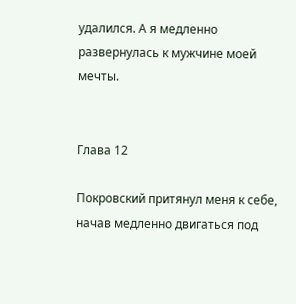удалился. А я медленно развернулась к мужчине моей мечты.


Глава 12

Покровский притянул меня к себе, начав медленно двигаться под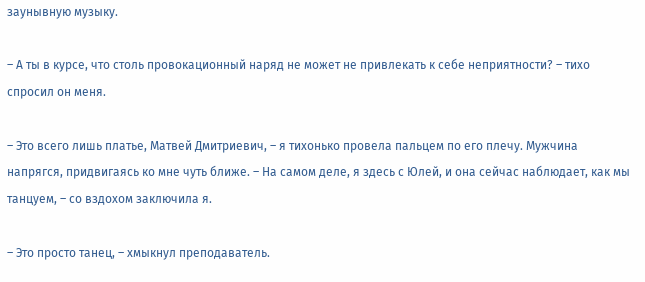заунывную музыку.

– А ты в курсе, что столь провокационный наряд не может не привлекать к себе неприятности? – тихо спросил он меня.

– Это всего лишь платье, Матвей Дмитриевич, – я тихонько провела пальцем по его плечу. Мужчина напрягся, придвигаясь ко мне чуть ближе. – На самом деле, я здесь с Юлей, и она сейчас наблюдает, как мы танцуем, – со вздохом заключила я.

– Это просто танец, – хмыкнул преподаватель.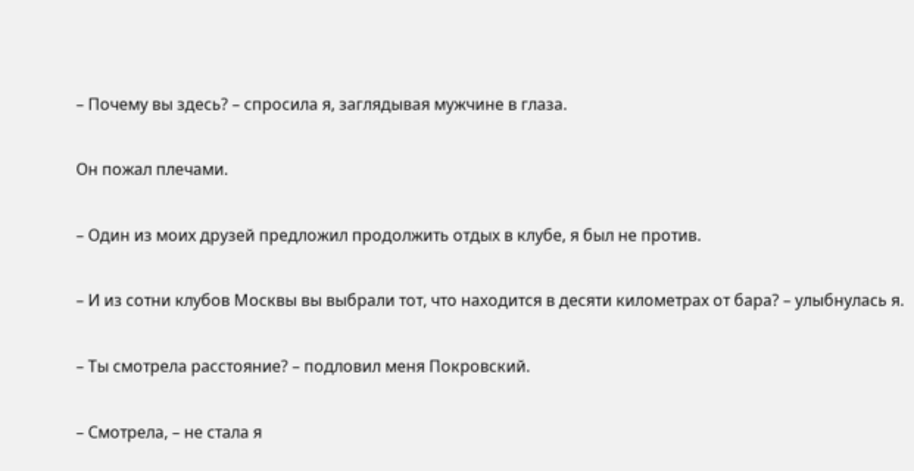– Почему вы здесь? – спросила я, заглядывая мужчине в глаза.

Он пожал плечами.

– Один из моих друзей предложил продолжить отдых в клубе, я был не против.

– И из сотни клубов Москвы вы выбрали тот, что находится в десяти километрах от бара? – улыбнулась я.

– Ты смотрела расстояние? – подловил меня Покровский.

– Смотрела, – не стала я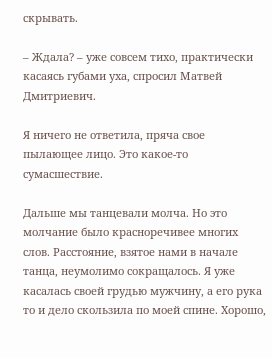скрывать.

– Ждала? – уже совсем тихо, практически касаясь губами уха, спросил Матвей Дмитриевич.

Я ничего не ответила, пряча свое пылающее лицо. Это какое-то сумасшествие.

Дальше мы танцевали молча. Но это молчание было красноречивее многих слов. Расстояние, взятое нами в начале танца, неумолимо сокращалось. Я уже касалась своей грудью мужчину, а его рука то и дело скользила по моей спине. Хорошо,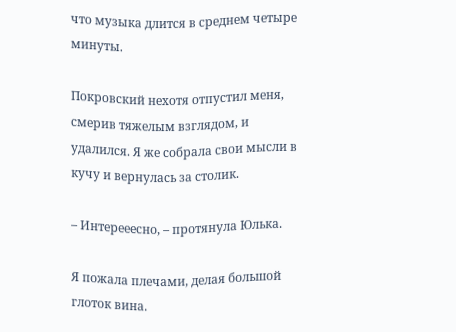что музыка длится в среднем четыре минуты.

Покровский нехотя отпустил меня, смерив тяжелым взглядом, и удалился. Я же собрала свои мысли в кучу и вернулась за столик.

– Интерееесно, – протянула Юлька.

Я пожала плечами, делая большой глоток вина.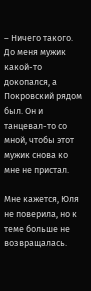– Ничего такого. До меня мужик какой-то докопался, а Покровский рядом был. Он и танцевал-то со мной, чтобы этот мужик снова ко мне не пристал.

Мне кажется, Юля не поверила, но к теме больше не возвращалась.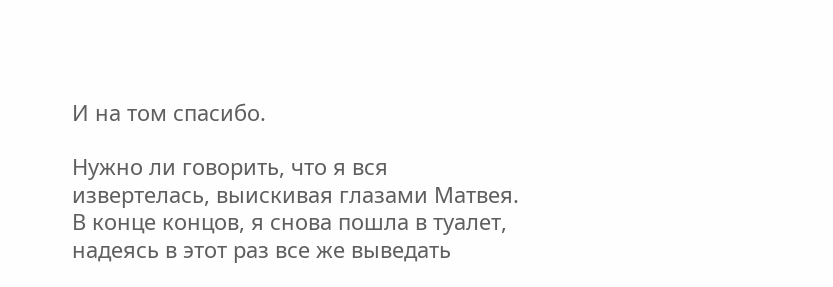И на том спасибо.

Нужно ли говорить, что я вся извертелась, выискивая глазами Матвея. В конце концов, я снова пошла в туалет, надеясь в этот раз все же выведать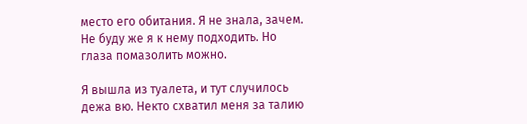место его обитания. Я не знала, зачем. Не буду же я к нему подходить. Но глаза помазолить можно.

Я вышла из туалета, и тут случилось дежа вю. Некто схватил меня за талию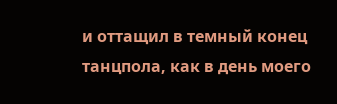и оттащил в темный конец танцпола, как в день моего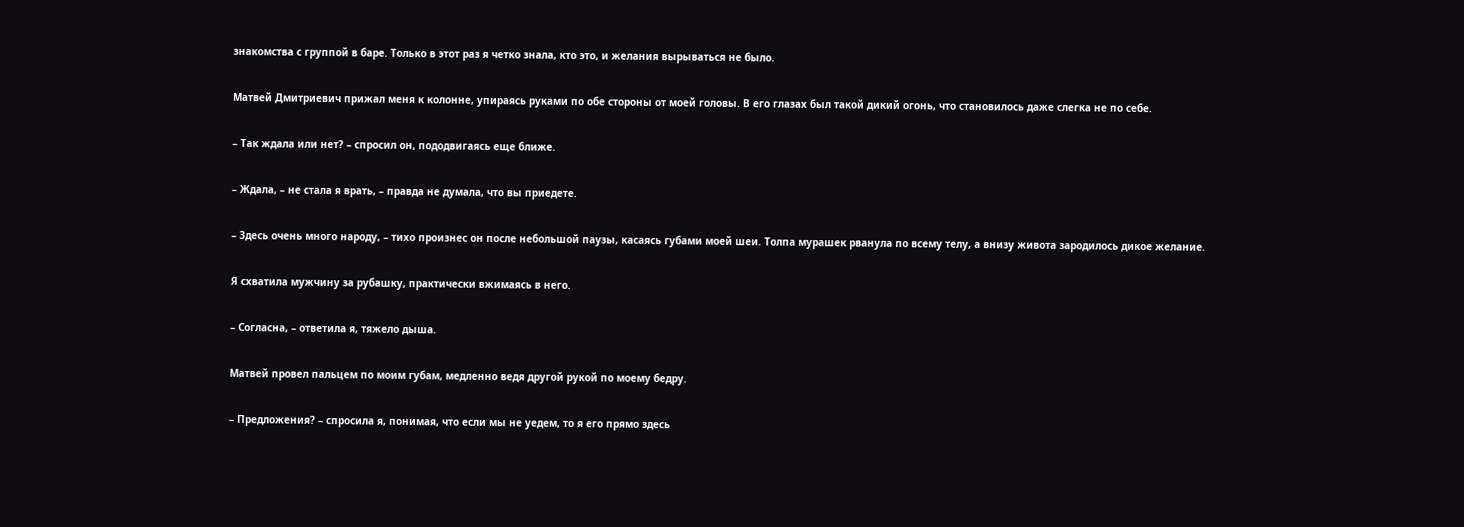знакомства с группой в баре. Только в этот раз я четко знала, кто это, и желания вырываться не было.

Матвей Дмитриевич прижал меня к колонне, упираясь руками по обе стороны от моей головы. В его глазах был такой дикий огонь, что становилось даже слегка не по себе.

– Так ждала или нет? – спросил он, пододвигаясь еще ближе.

– Ждала, – не стала я врать, – правда не думала, что вы приедете.

– Здесь очень много народу, – тихо произнес он после небольшой паузы, касаясь губами моей шеи. Толпа мурашек рванула по всему телу, а внизу живота зародилось дикое желание.

Я схватила мужчину за рубашку, практически вжимаясь в него.

– Согласна, – ответила я, тяжело дыша.

Матвей провел пальцем по моим губам, медленно ведя другой рукой по моему бедру.

– Предложения? – спросила я, понимая, что если мы не уедем, то я его прямо здесь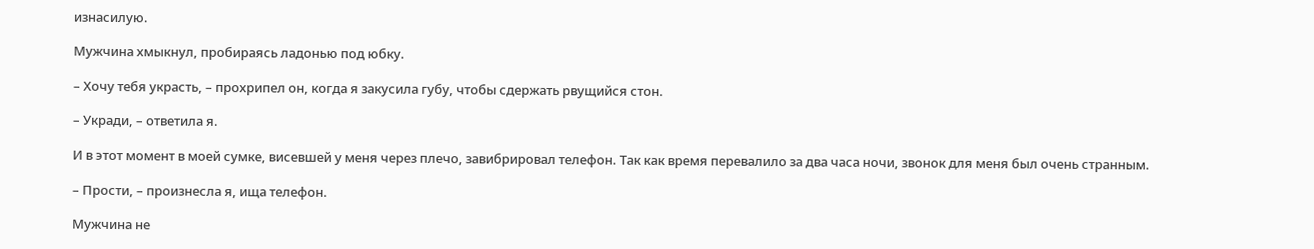изнасилую.

Мужчина хмыкнул, пробираясь ладонью под юбку.

– Хочу тебя украсть, – прохрипел он, когда я закусила губу, чтобы сдержать рвущийся стон.

– Укради, – ответила я.

И в этот момент в моей сумке, висевшей у меня через плечо, завибрировал телефон. Так как время перевалило за два часа ночи, звонок для меня был очень странным.

– Прости, – произнесла я, ища телефон.

Мужчина не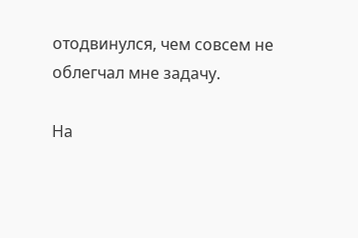отодвинулся, чем совсем не облегчал мне задачу.

На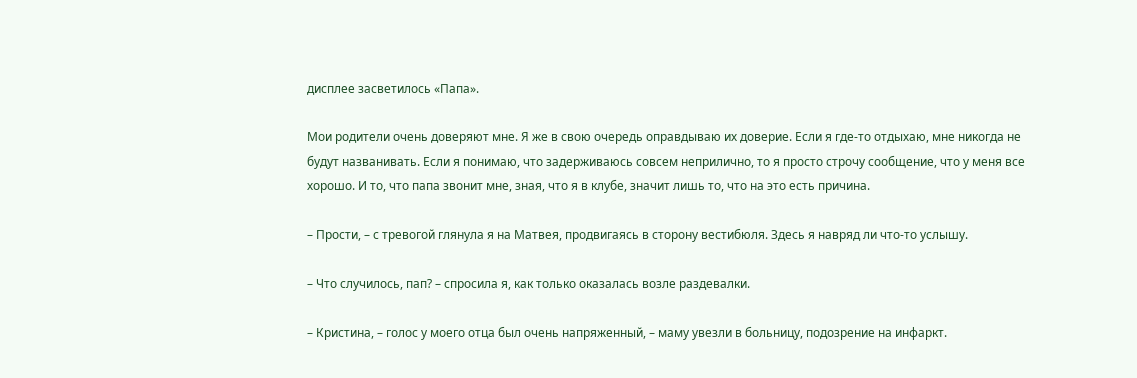дисплее засветилось «Папа».

Мои родители очень доверяют мне. Я же в свою очередь оправдываю их доверие. Если я где-то отдыхаю, мне никогда не будут названивать. Если я понимаю, что задерживаюсь совсем неприлично, то я просто строчу сообщение, что у меня все хорошо. И то, что папа звонит мне, зная, что я в клубе, значит лишь то, что на это есть причина.

– Прости, – с тревогой глянула я на Матвея, продвигаясь в сторону вестибюля. Здесь я навряд ли что-то услышу.

– Что случилось, пап? – спросила я, как только оказалась возле раздевалки.

– Кристина, – голос у моего отца был очень напряженный, – маму увезли в больницу, подозрение на инфаркт.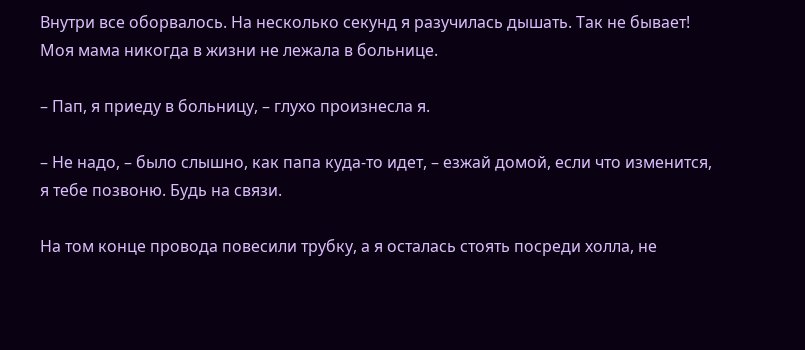Внутри все оборвалось. На несколько секунд я разучилась дышать. Так не бывает! Моя мама никогда в жизни не лежала в больнице.

– Пап, я приеду в больницу, – глухо произнесла я.

– Не надо, – было слышно, как папа куда-то идет, – езжай домой, если что изменится, я тебе позвоню. Будь на связи.

На том конце провода повесили трубку, а я осталась стоять посреди холла, не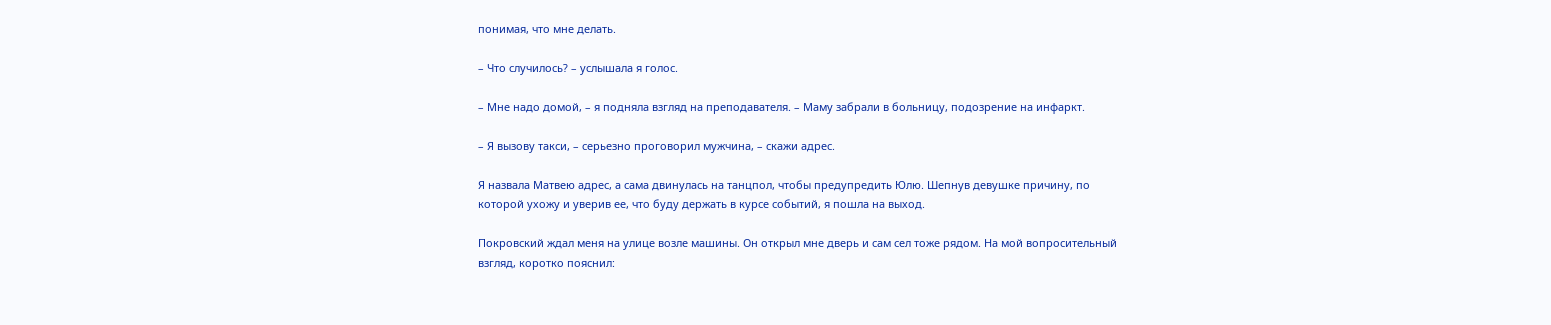понимая, что мне делать.

– Что случилось? – услышала я голос.

– Мне надо домой, – я подняла взгляд на преподавателя. – Маму забрали в больницу, подозрение на инфаркт.

– Я вызову такси, – серьезно проговорил мужчина, – скажи адрес.

Я назвала Матвею адрес, а сама двинулась на танцпол, чтобы предупредить Юлю. Шепнув девушке причину, по которой ухожу и уверив ее, что буду держать в курсе событий, я пошла на выход.

Покровский ждал меня на улице возле машины. Он открыл мне дверь и сам сел тоже рядом. На мой вопросительный взгляд, коротко пояснил: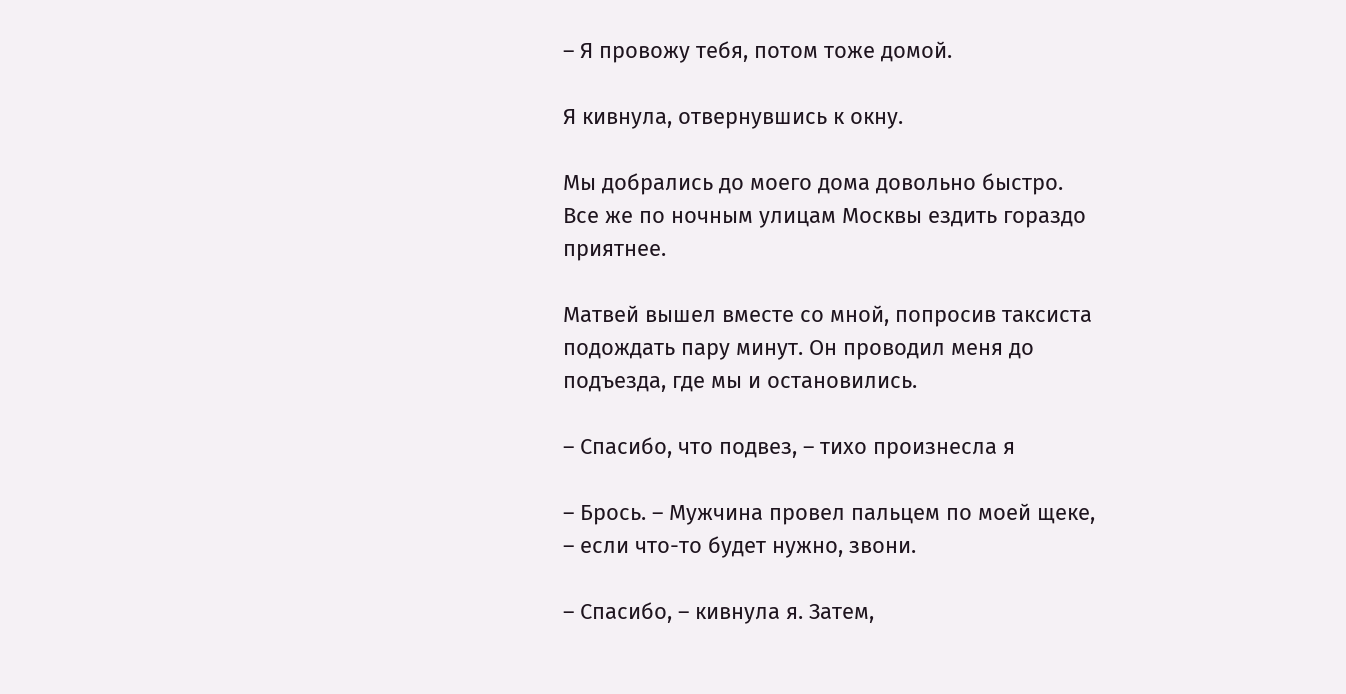– Я провожу тебя, потом тоже домой.

Я кивнула, отвернувшись к окну.

Мы добрались до моего дома довольно быстро. Все же по ночным улицам Москвы ездить гораздо приятнее.

Матвей вышел вместе со мной, попросив таксиста подождать пару минут. Он проводил меня до подъезда, где мы и остановились.

– Спасибо, что подвез, – тихо произнесла я

– Брось. – Мужчина провел пальцем по моей щеке, – если что-то будет нужно, звони.

– Спасибо, – кивнула я. Затем,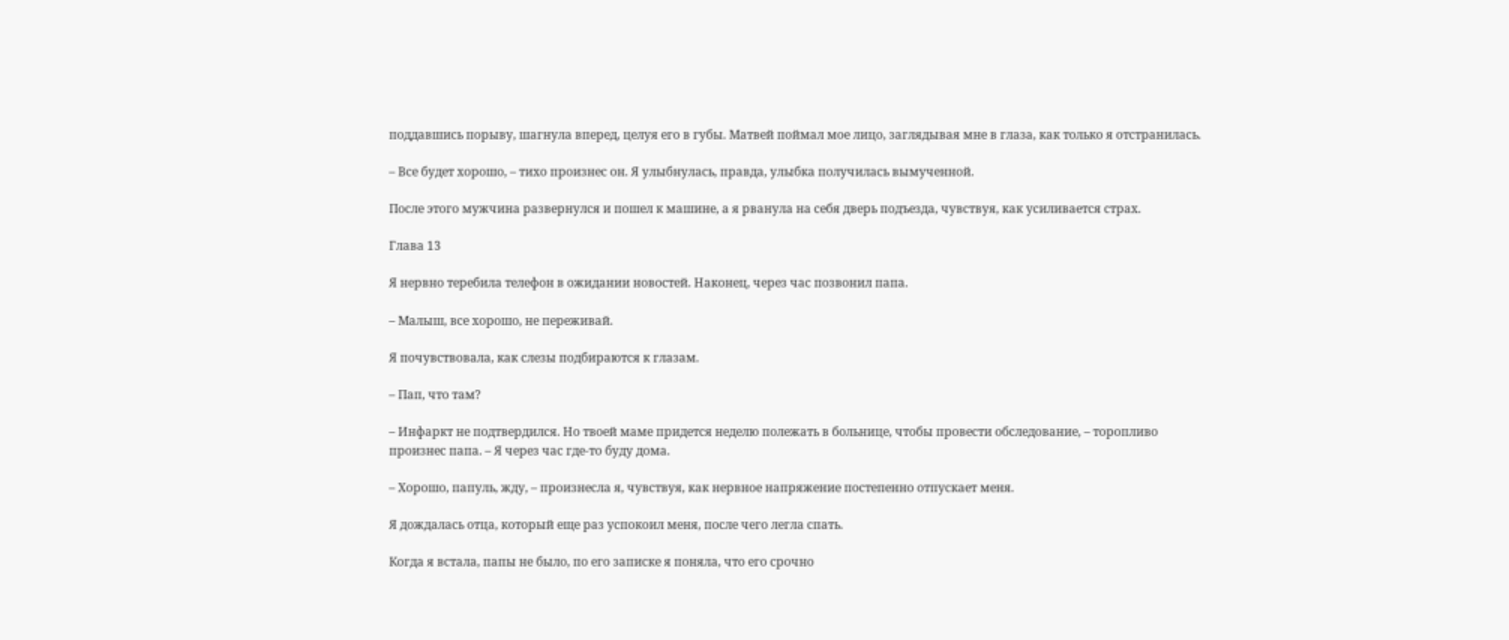поддавшись порыву, шагнула вперед, целуя его в губы. Матвей поймал мое лицо, заглядывая мне в глаза, как только я отстранилась.

– Все будет хорошо, – тихо произнес он. Я улыбнулась, правда, улыбка получилась вымученной.

После этого мужчина развернулся и пошел к машине, а я рванула на себя дверь подъезда, чувствуя, как усиливается страх.

Глава 13

Я нервно теребила телефон в ожидании новостей. Наконец, через час позвонил папа.

– Малыш, все хорошо, не переживай.

Я почувствовала, как слезы подбираются к глазам.

– Пап, что там?

– Инфаркт не подтвердился. Но твоей маме придется неделю полежать в больнице, чтобы провести обследование, – торопливо произнес папа. – Я через час где-то буду дома.

– Хорошо, папуль, жду, – произнесла я, чувствуя, как нервное напряжение постепенно отпускает меня.

Я дождалась отца, который еще раз успокоил меня, после чего легла спать.

Когда я встала, папы не было, по его записке я поняла, что его срочно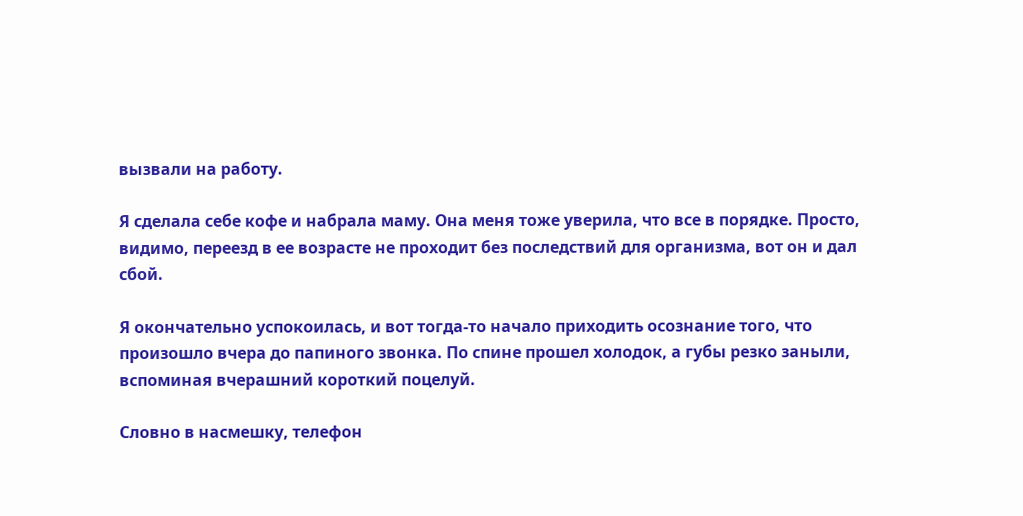вызвали на работу.

Я сделала себе кофе и набрала маму. Она меня тоже уверила, что все в порядке. Просто, видимо, переезд в ее возрасте не проходит без последствий для организма, вот он и дал сбой.

Я окончательно успокоилась, и вот тогда-то начало приходить осознание того, что произошло вчера до папиного звонка. По спине прошел холодок, а губы резко заныли, вспоминая вчерашний короткий поцелуй.

Словно в насмешку, телефон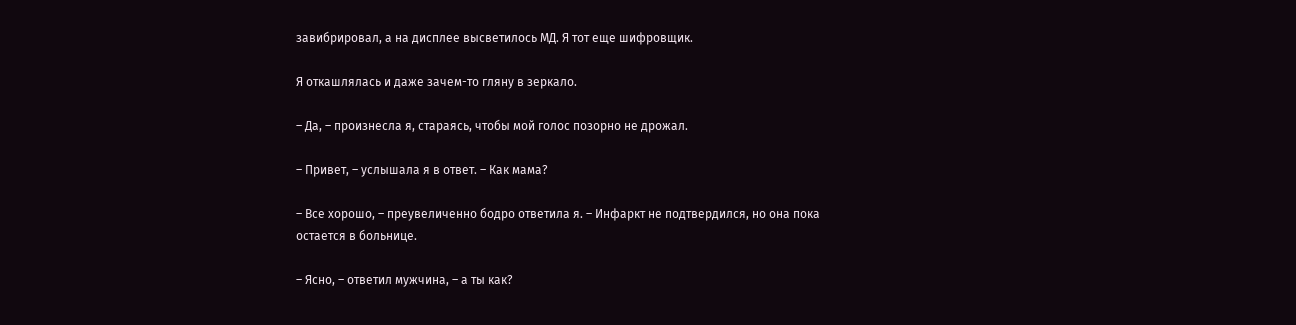завибрировал, а на дисплее высветилось МД. Я тот еще шифровщик.

Я откашлялась и даже зачем-то гляну в зеркало.

– Да, – произнесла я, стараясь, чтобы мой голос позорно не дрожал.

– Привет, – услышала я в ответ. – Как мама?

– Все хорошо, – преувеличенно бодро ответила я. – Инфаркт не подтвердился, но она пока остается в больнице.

– Ясно, – ответил мужчина, – а ты как?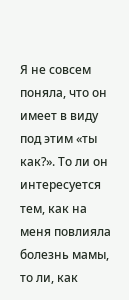Я не совсем поняла, что он имеет в виду под этим «ты как?». То ли он интересуется тем, как на меня повлияла болезнь мамы, то ли, как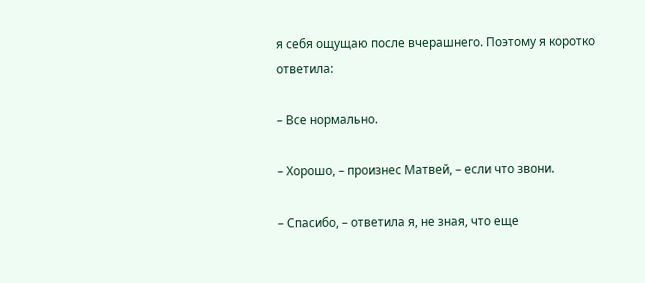я себя ощущаю после вчерашнего. Поэтому я коротко ответила:

– Все нормально.

– Хорошо, – произнес Матвей, – если что звони.

– Спасибо, – ответила я, не зная, что еще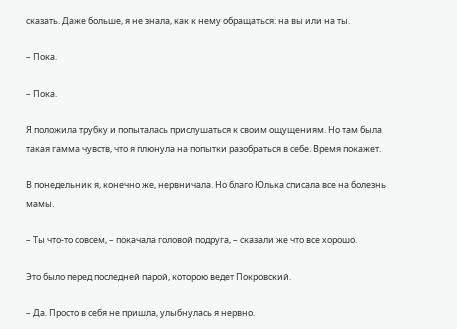сказать. Даже больше, я не знала, как к нему обращаться: на вы или на ты.

– Пока.

– Пока.

Я положила трубку и попыталась прислушаться к своим ощущениям. Но там была такая гамма чувств, что я плюнула на попытки разобраться в себе. Время покажет.

В понедельник я, конечно же, нервничала. Но благо Юлька списала все на болезнь мамы.

– Ты что-то совсем, – покачала головой подруга, – сказали же что все хорошо.

Это было перед последней парой, которою ведет Покровский.

– Да. Просто в себя не пришла, улыбнулась я нервно.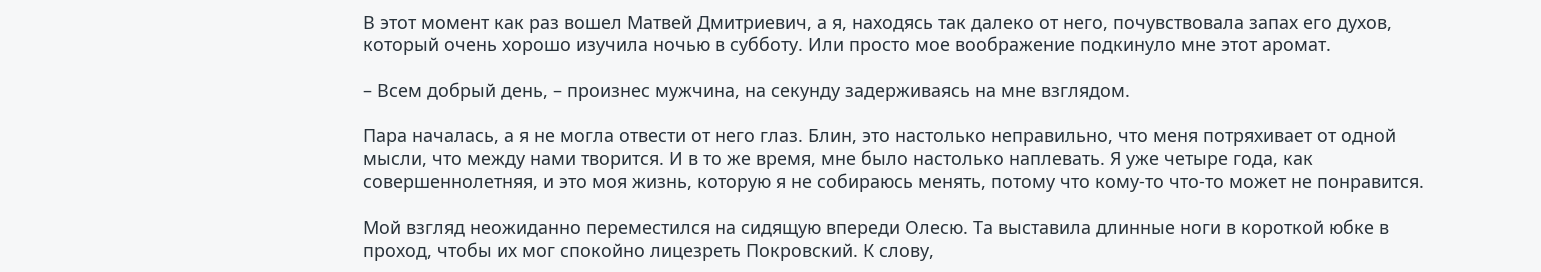В этот момент как раз вошел Матвей Дмитриевич, а я, находясь так далеко от него, почувствовала запах его духов, который очень хорошо изучила ночью в субботу. Или просто мое воображение подкинуло мне этот аромат.

– Всем добрый день, – произнес мужчина, на секунду задерживаясь на мне взглядом.

Пара началась, а я не могла отвести от него глаз. Блин, это настолько неправильно, что меня потряхивает от одной мысли, что между нами творится. И в то же время, мне было настолько наплевать. Я уже четыре года, как совершеннолетняя, и это моя жизнь, которую я не собираюсь менять, потому что кому-то что-то может не понравится.

Мой взгляд неожиданно переместился на сидящую впереди Олесю. Та выставила длинные ноги в короткой юбке в проход, чтобы их мог спокойно лицезреть Покровский. К слову,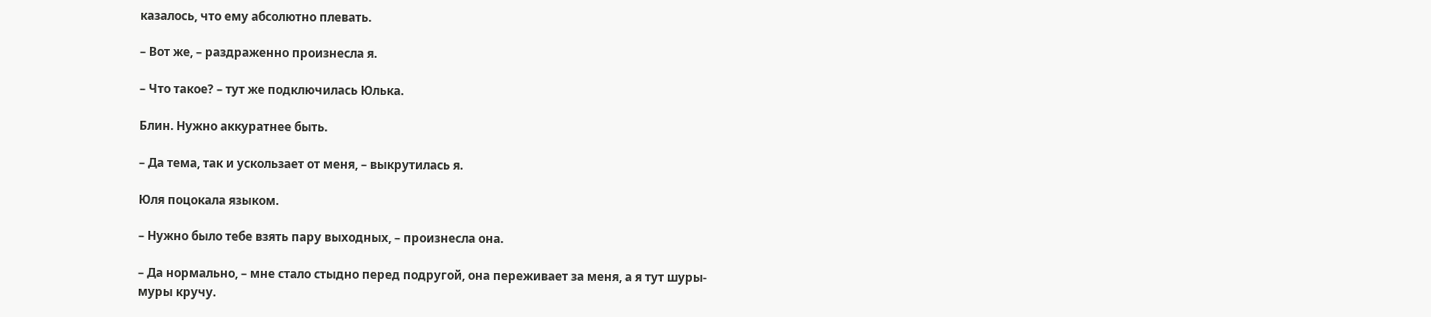казалось, что ему абсолютно плевать.

– Вот же, – раздраженно произнесла я.

– Что такое? – тут же подключилась Юлька.

Блин. Нужно аккуратнее быть.

– Да тема, так и ускользает от меня, – выкрутилась я.

Юля поцокала языком.

– Нужно было тебе взять пару выходных, – произнесла она.

– Да нормально, – мне стало стыдно перед подругой, она переживает за меня, а я тут шуры-муры кручу.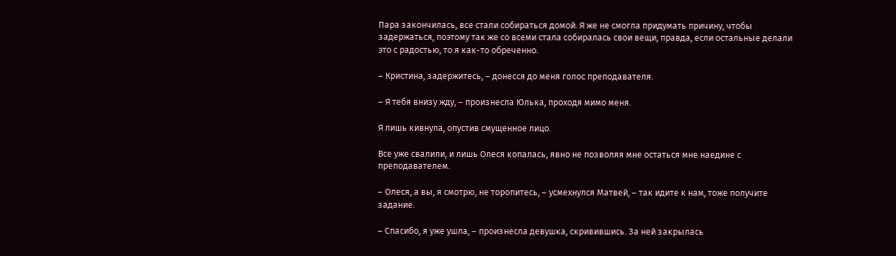Пара закончилась, все стали собираться домой. Я же не смогла придумать причину, чтобы задержаться, поэтому так же со всеми стала собиралась свои вещи, правда, если остальные делали это с радостью, то я как-то обреченно.

– Кристина, задержитесь, – донесся до меня голос преподавателя.

– Я тебя внизу жду, – произнесла Юлька, проходя мимо меня.

Я лишь кивнула, опустив смущенное лицо.

Все уже свалили, и лишь Олеся копалась, явно не позволяя мне остаться мне наедине с преподавателем.

– Олеся, а вы, я смотрю, не торопитесь, – усмехнулся Матвей, – так идите к нам, тоже получите задание.

– Спасибо, я уже ушла, – произнесла девушка, скривившись. За ней закрылась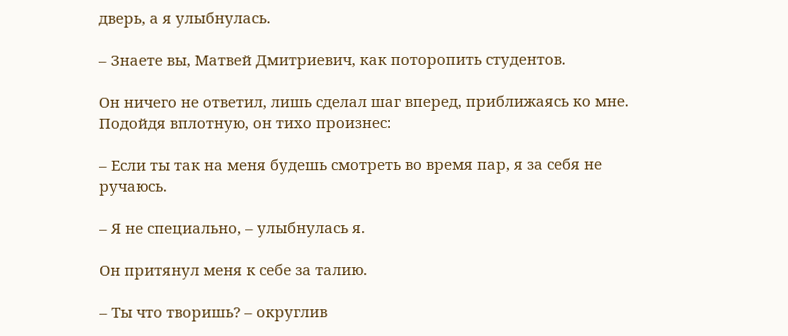дверь, а я улыбнулась.

– Знаете вы, Матвей Дмитриевич, как поторопить студентов.

Он ничего не ответил, лишь сделал шаг вперед, приближаясь ко мне. Подойдя вплотную, он тихо произнес:

– Если ты так на меня будешь смотреть во время пар, я за себя не ручаюсь.

– Я не специально, – улыбнулась я.

Он притянул меня к себе за талию.

– Ты что творишь? – округлив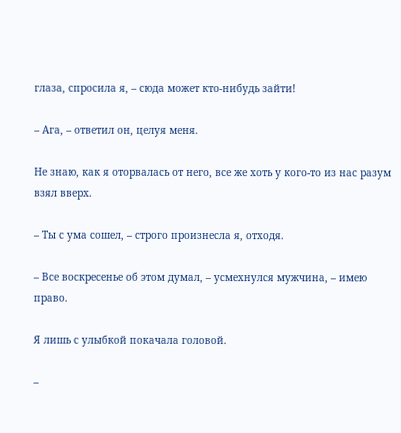глаза, спросила я, – сюда может кто-нибудь зайти!

– Ага, – ответил он, целуя меня.

Не знаю, как я оторвалась от него, все же хоть у кого-то из нас разум взял вверх.

– Ты с ума сошел, – строго произнесла я, отходя.

– Все воскресенье об этом думал, – усмехнулся мужчина, – имею право.

Я лишь с улыбкой покачала головой.

–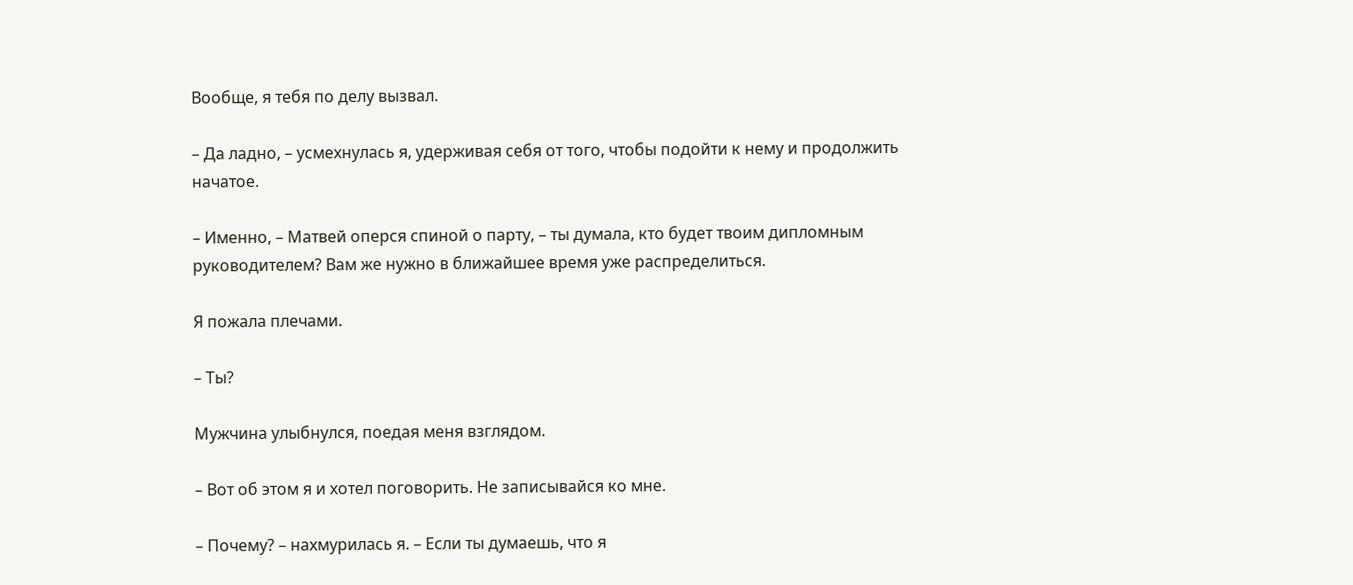Вообще, я тебя по делу вызвал.

– Да ладно, – усмехнулась я, удерживая себя от того, чтобы подойти к нему и продолжить начатое.

– Именно, – Матвей оперся спиной о парту, – ты думала, кто будет твоим дипломным руководителем? Вам же нужно в ближайшее время уже распределиться.

Я пожала плечами.

– Ты?

Мужчина улыбнулся, поедая меня взглядом.

– Вот об этом я и хотел поговорить. Не записывайся ко мне.

– Почему? – нахмурилась я. – Если ты думаешь, что я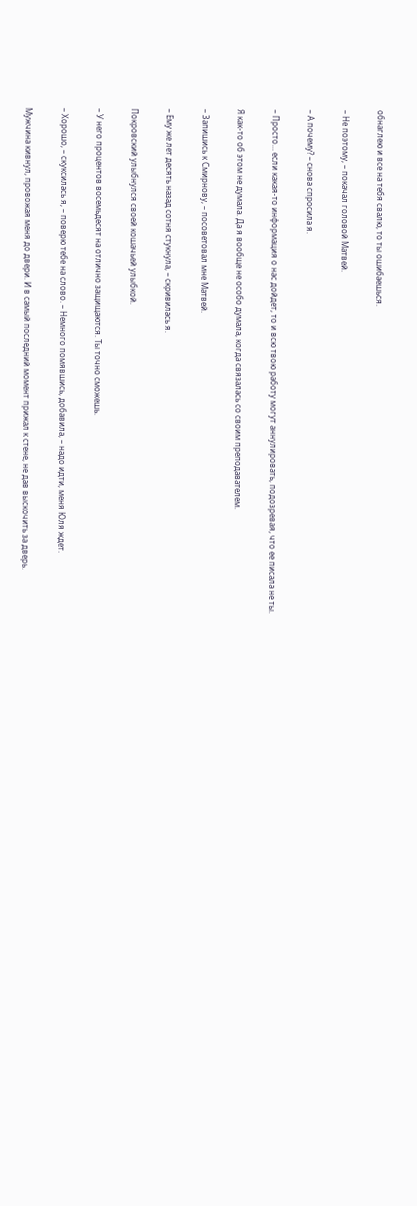обнаглею и все на тебя свалю, то ты ошибаешься.

– Не поэтому, – покачал головой Матвей.

– А почему? – снова спросила я.

– Просто… если какая-то информация о нас дойдет, то и всю твою работу могут аннулировать, подозревая, что ее писала не ты.

Я как-то об этом не думала. Да я вообще не особо думала, когда связалась со своим преподавателем.

– Запишись к Смирнову, – посоветовал мне Матвей.

– Ему же лет десять назад сотня стукнула, – скривилась я.

Покровский улыбнулся своей кошачьей улыбкой.

– У него процентов восемьдесят на отлично защищаются. Ты точно сможешь.

– Хорошо, – скуксилась я, – поверю тебе на слово. – Немного помявшись, добавила, – надо идти, меня Юля ждет.

Мужчина кивнул, провожая меня до двери. И в самый последний момент прижал к стене, не дав выскочить за дверь.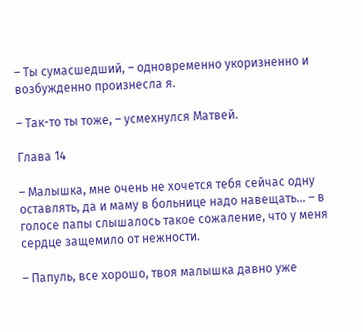– Ты сумасшедший, – одновременно укоризненно и возбужденно произнесла я.

– Так-то ты тоже, – усмехнулся Матвей.

Глава 14

– Малышка, мне очень не хочется тебя сейчас одну оставлять, да и маму в больнице надо навещать… – в голосе папы слышалось такое сожаление, что у меня сердце защемило от нежности.

– Папуль, все хорошо, твоя малышка давно уже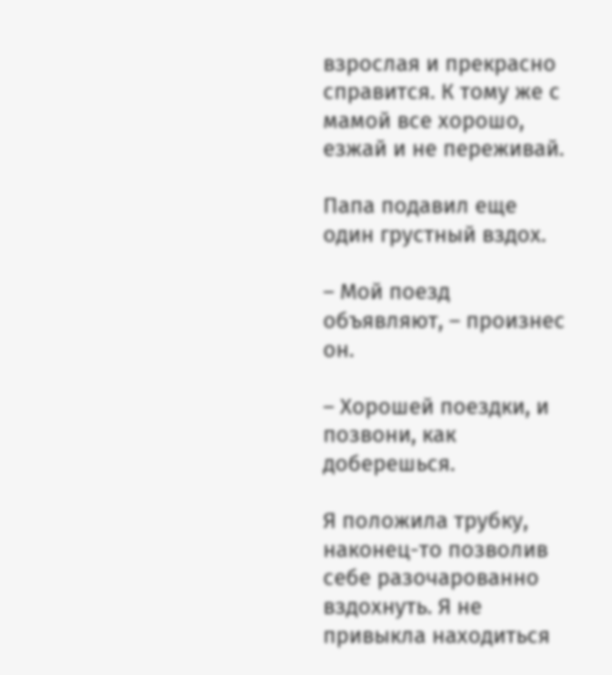взрослая и прекрасно справится. К тому же с мамой все хорошо, езжай и не переживай.

Папа подавил еще один грустный вздох.

– Мой поезд объявляют, – произнес он.

– Хорошей поездки, и позвони, как доберешься.

Я положила трубку, наконец-то позволив себе разочарованно вздохнуть. Я не привыкла находиться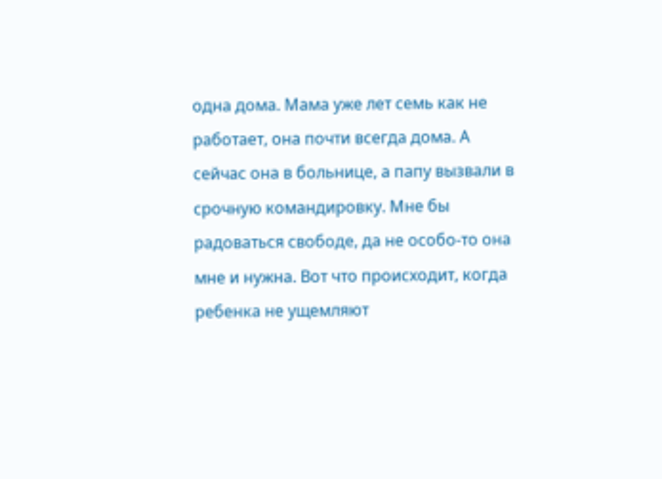одна дома. Мама уже лет семь как не работает, она почти всегда дома. А сейчас она в больнице, а папу вызвали в срочную командировку. Мне бы радоваться свободе, да не особо-то она мне и нужна. Вот что происходит, когда ребенка не ущемляют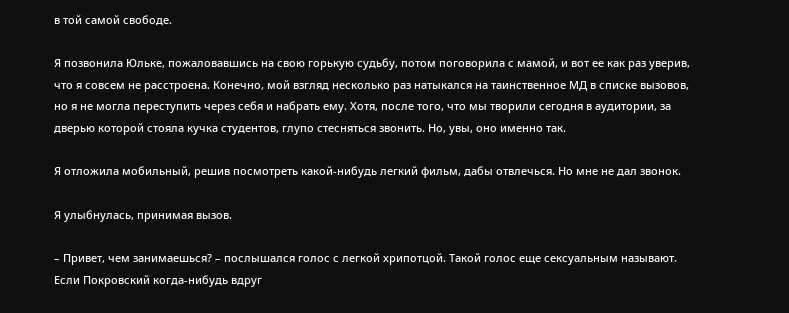в той самой свободе.

Я позвонила Юльке, пожаловавшись на свою горькую судьбу, потом поговорила с мамой, и вот ее как раз уверив, что я совсем не расстроена. Конечно, мой взгляд несколько раз натыкался на таинственное МД в списке вызовов, но я не могла переступить через себя и набрать ему. Хотя, после того, что мы творили сегодня в аудитории, за дверью которой стояла кучка студентов, глупо стесняться звонить. Но, увы, оно именно так.

Я отложила мобильный, решив посмотреть какой-нибудь легкий фильм, дабы отвлечься. Но мне не дал звонок.

Я улыбнулась, принимая вызов.

– Привет, чем занимаешься? – послышался голос с легкой хрипотцой. Такой голос еще сексуальным называют. Если Покровский когда-нибудь вдруг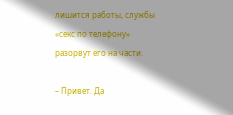лишится работы, службы «секс по телефону» разорвут его на части.

– Привет. Да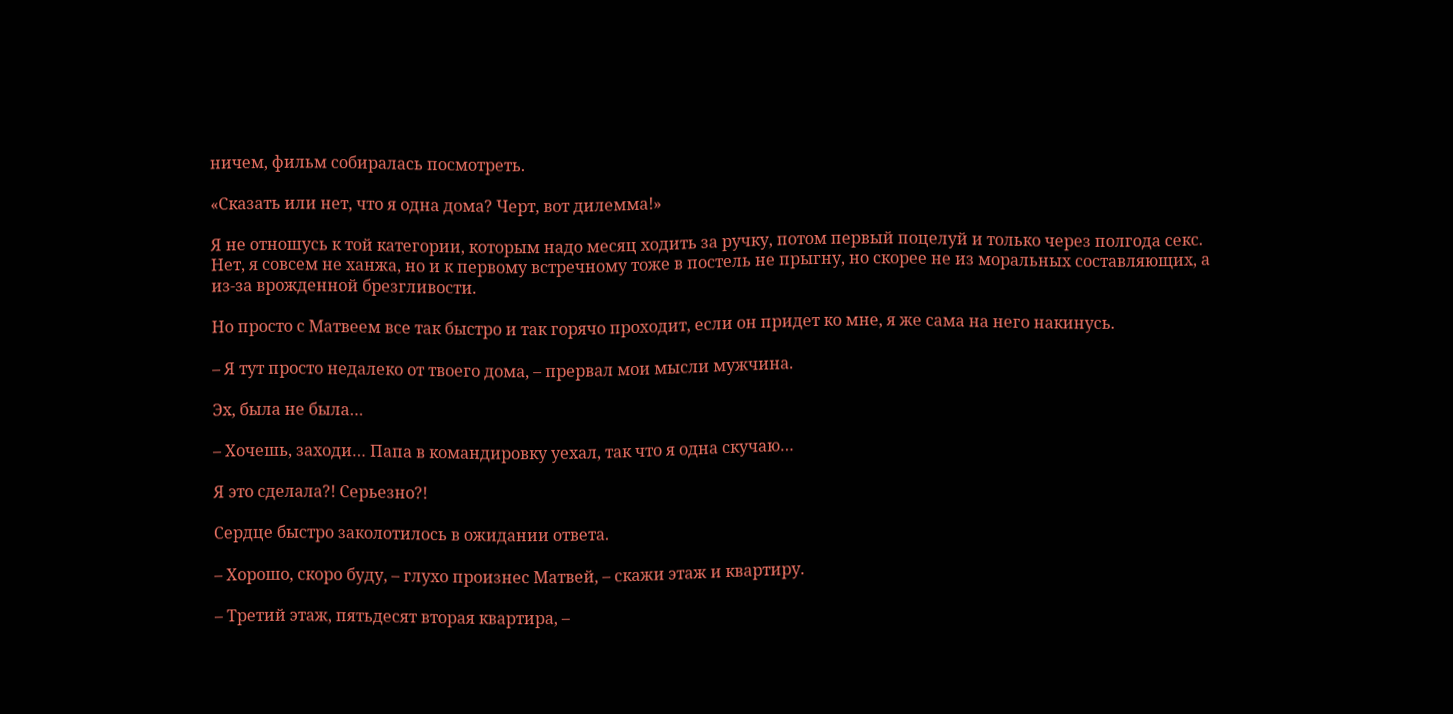ничем, фильм собиралась посмотреть.

«Сказать или нет, что я одна дома? Черт, вот дилемма!»

Я не отношусь к той категории, которым надо месяц ходить за ручку, потом первый поцелуй и только через полгода секс. Нет, я совсем не ханжа, но и к первому встречному тоже в постель не прыгну, но скорее не из моральных составляющих, а из-за врожденной брезгливости.

Но просто с Матвеем все так быстро и так горячо проходит, если он придет ко мне, я же сама на него накинусь.

– Я тут просто недалеко от твоего дома, – прервал мои мысли мужчина.

Эх, была не была…

– Хочешь, заходи… Папа в командировку уехал, так что я одна скучаю…

Я это сделала?! Серьезно?!

Сердце быстро заколотилось в ожидании ответа.

– Хорошо, скоро буду, – глухо произнес Матвей, – скажи этаж и квартиру.

– Третий этаж, пятьдесят вторая квартира, –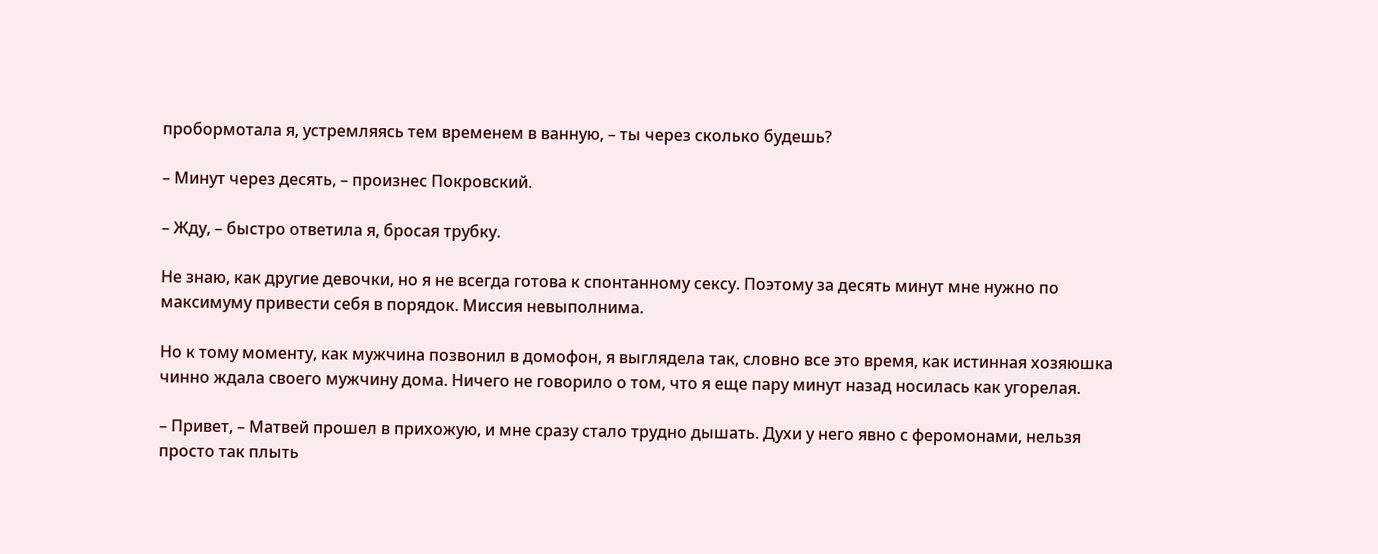пробормотала я, устремляясь тем временем в ванную, – ты через сколько будешь?

– Минут через десять, – произнес Покровский.

– Жду, – быстро ответила я, бросая трубку.

Не знаю, как другие девочки, но я не всегда готова к спонтанному сексу. Поэтому за десять минут мне нужно по максимуму привести себя в порядок. Миссия невыполнима.

Но к тому моменту, как мужчина позвонил в домофон, я выглядела так, словно все это время, как истинная хозяюшка чинно ждала своего мужчину дома. Ничего не говорило о том, что я еще пару минут назад носилась как угорелая.

– Привет, – Матвей прошел в прихожую, и мне сразу стало трудно дышать. Духи у него явно с феромонами, нельзя просто так плыть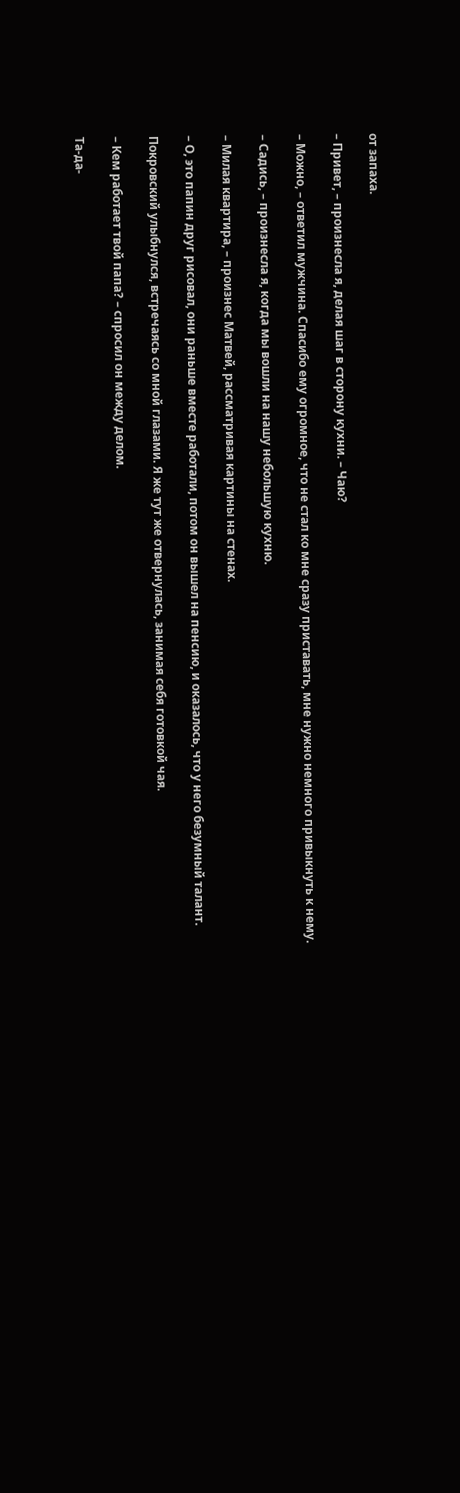от запаха.

– Привет, – произнесла я, делая шаг в сторону кухни. – Чаю?

– Можно, – ответил мужчина. Спасибо ему огромное, что не стал ко мне сразу приставать, мне нужно немного привыкнуть к нему.

– Садись, – произнесла я, когда мы вошли на нашу небольшую кухню.

– Милая квартира, – произнес Матвей, рассматривая картины на стенах.

– О, это папин друг рисовал, они раньше вместе работали, потом он вышел на пенсию, и оказалось, что у него безумный талант.

Покровский улыбнулся, встречаясь со мной глазами. Я же тут же отвернулась, занимая себя готовкой чая.

– Кем работает твой папа? – спросил он между делом.

Та-да-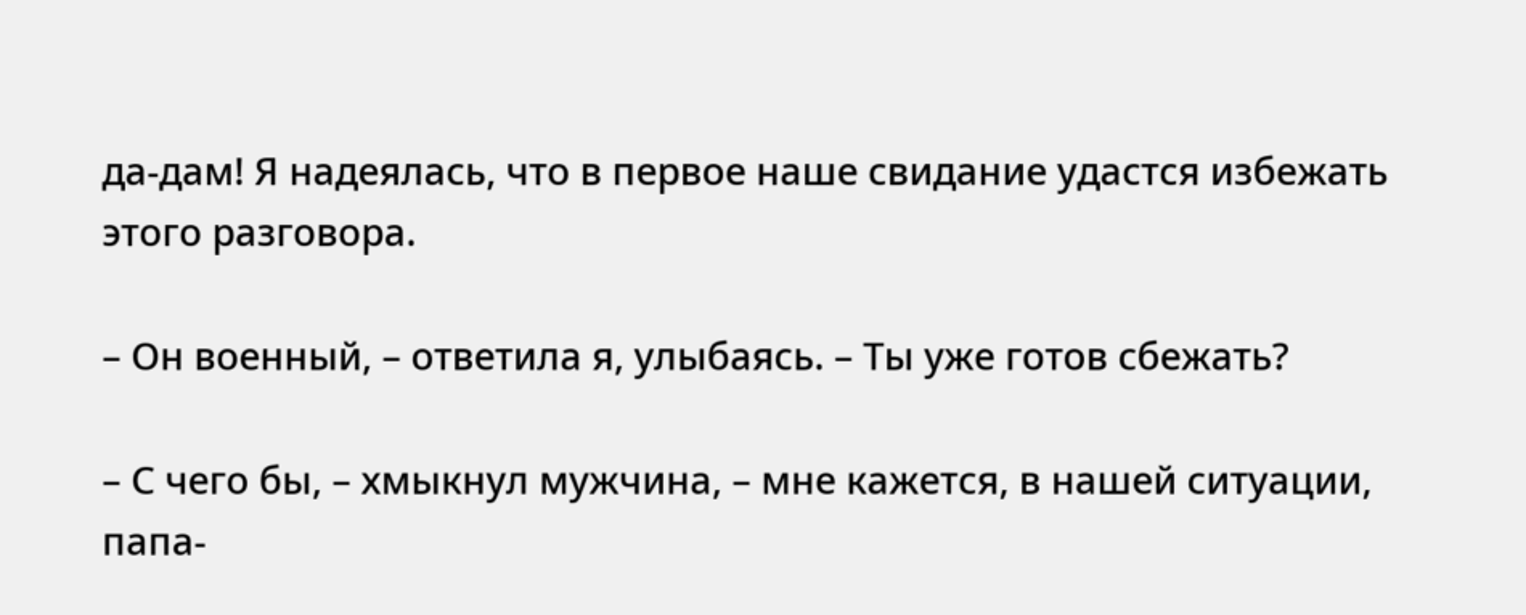да-дам! Я надеялась, что в первое наше свидание удастся избежать этого разговора.

– Он военный, – ответила я, улыбаясь. – Ты уже готов сбежать?

– С чего бы, – хмыкнул мужчина, – мне кажется, в нашей ситуации, папа-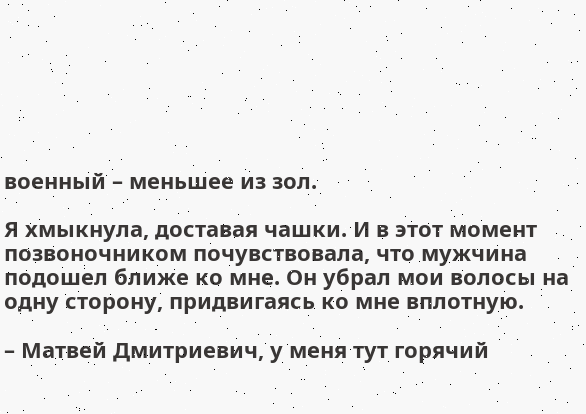военный – меньшее из зол.

Я хмыкнула, доставая чашки. И в этот момент позвоночником почувствовала, что мужчина подошел ближе ко мне. Он убрал мои волосы на одну сторону, придвигаясь ко мне вплотную.

– Матвей Дмитриевич, у меня тут горячий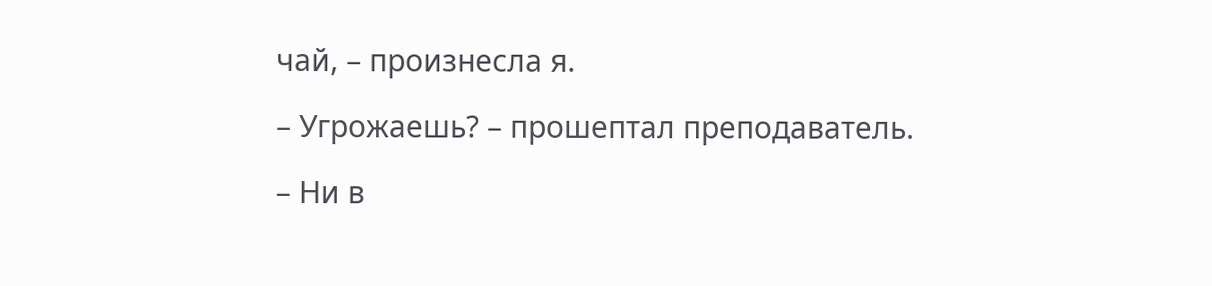чай, – произнесла я.

– Угрожаешь? – прошептал преподаватель.

– Ни в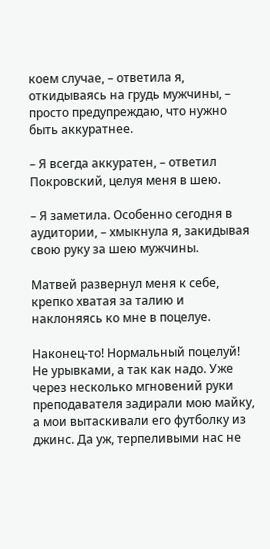коем случае, – ответила я, откидываясь на грудь мужчины, – просто предупреждаю, что нужно быть аккуратнее.

– Я всегда аккуратен, – ответил Покровский, целуя меня в шею.

– Я заметила. Особенно сегодня в аудитории, – хмыкнула я, закидывая свою руку за шею мужчины.

Матвей развернул меня к себе, крепко хватая за талию и наклоняясь ко мне в поцелуе.

Наконец-то! Нормальный поцелуй! Не урывками, а так как надо. Уже через несколько мгновений руки преподавателя задирали мою майку, а мои вытаскивали его футболку из джинс. Да уж, терпеливыми нас не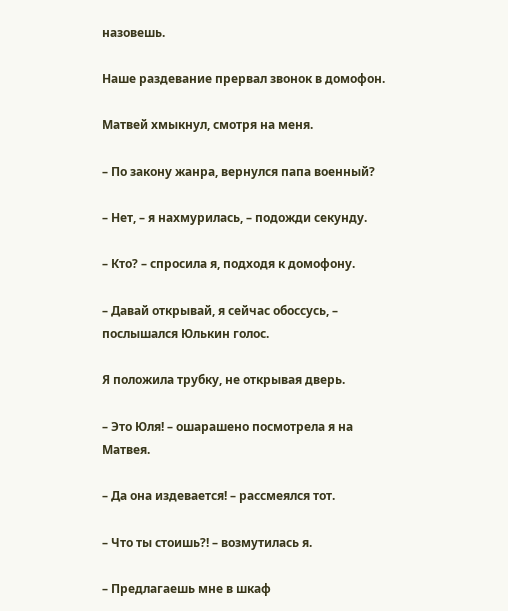назовешь.

Наше раздевание прервал звонок в домофон.

Матвей хмыкнул, смотря на меня.

– По закону жанра, вернулся папа военный?

– Нет, – я нахмурилась, – подожди секунду.

– Кто? – спросила я, подходя к домофону.

– Давай открывай, я сейчас обоссусь, – послышался Юлькин голос.

Я положила трубку, не открывая дверь.

– Это Юля! – ошарашено посмотрела я на Матвея.

– Да она издевается! – рассмеялся тот.

– Что ты стоишь?! – возмутилась я.

– Предлагаешь мне в шкаф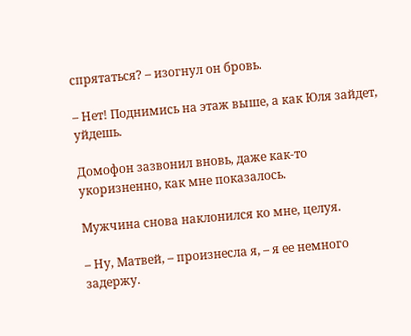спрятаться? – изогнул он бровь.

– Нет! Поднимись на этаж выше, а как Юля зайдет, уйдешь.

Домофон зазвонил вновь, даже как-то укоризненно, как мне показалось.

Мужчина снова наклонился ко мне, целуя.

– Ну, Матвей, – произнесла я, – я ее немного задержу.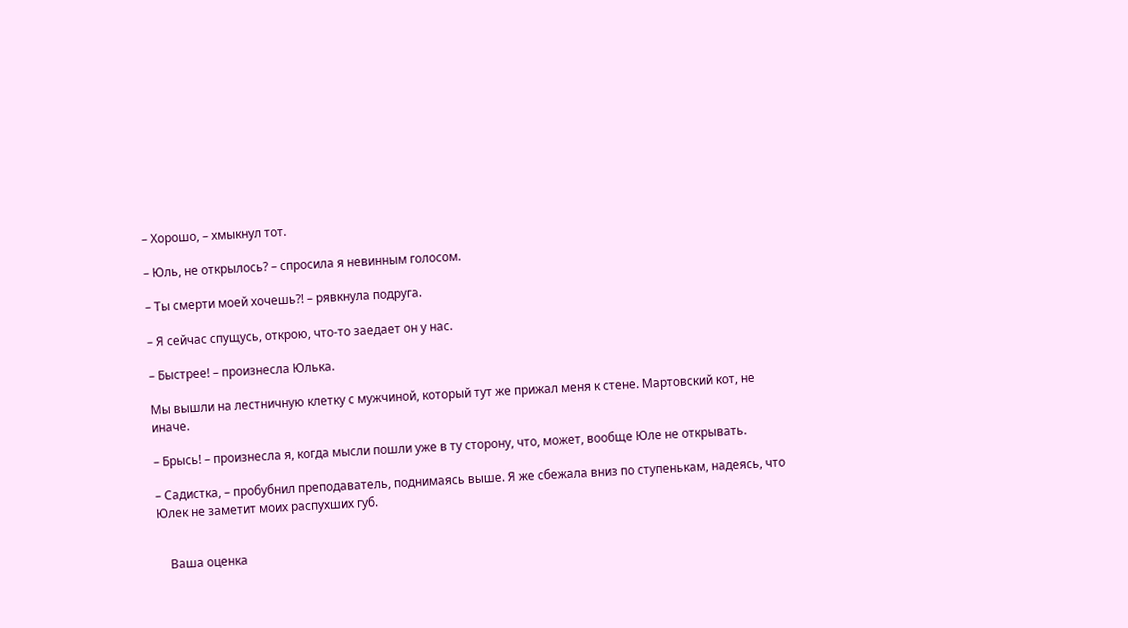– Хорошо, – хмыкнул тот.

– Юль, не открылось? – спросила я невинным голосом.

– Ты смерти моей хочешь?! – рявкнула подруга.

– Я сейчас спущусь, открою, что-то заедает он у нас.

– Быстрее! – произнесла Юлька.

Мы вышли на лестничную клетку с мужчиной, который тут же прижал меня к стене. Мартовский кот, не иначе.

– Брысь! – произнесла я, когда мысли пошли уже в ту сторону, что, может, вообще Юле не открывать.

– Садистка, – пробубнил преподаватель, поднимаясь выше. Я же сбежала вниз по ступенькам, надеясь, что Юлек не заметит моих распухших губ.


    Ваша оценка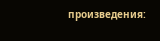произведения: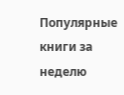Популярные книги за неделю